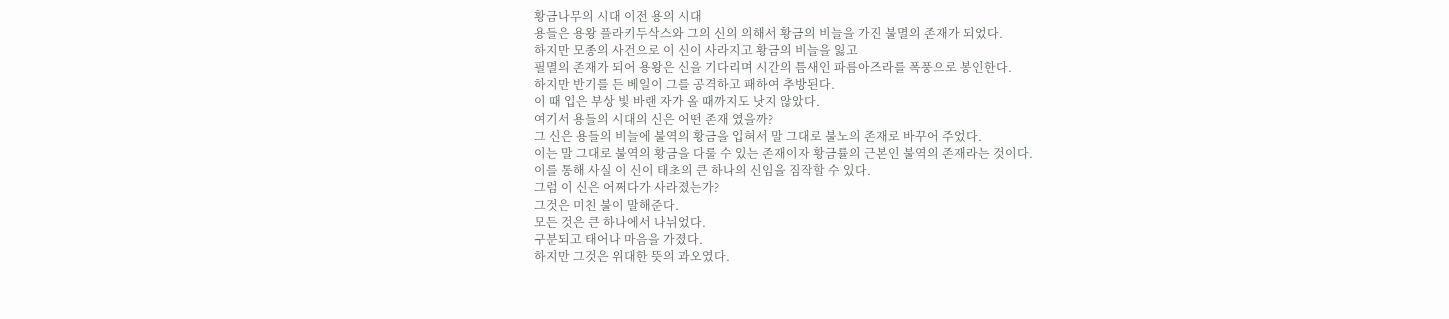황금나무의 시대 이전 용의 시대
용들은 용왕 플라키두삭스와 그의 신의 의해서 황금의 비늘을 가진 불멸의 존재가 되었다.
하지만 모종의 사건으로 이 신이 사라지고 황금의 비늘을 잃고
필멸의 존재가 되어 용왕은 신을 기다리며 시간의 틈새인 파름아즈라를 폭풍으로 봉인한다.
하지만 반기를 든 베일이 그를 공격하고 패하여 추방된다.
이 때 입은 부상 빛 바랜 자가 올 때까지도 낫지 않았다.
여기서 용들의 시대의 신은 어떤 존재 였을까?
그 신은 용들의 비늘에 불역의 황금을 입혀서 말 그대로 불노의 존재로 바꾸어 주었다.
이는 말 그대로 불역의 황금을 다룰 수 있는 존재이자 황금률의 근본인 불역의 존재라는 것이다.
이를 통해 사실 이 신이 태초의 큰 하나의 신임을 짐작할 수 있다.
그럼 이 신은 어쩌다가 사라졌는가?
그것은 미친 불이 말해준다.
모든 것은 큰 하나에서 나뉘었다.
구분되고 태어나 마음을 가졌다.
하지만 그것은 위대한 뜻의 과오였다.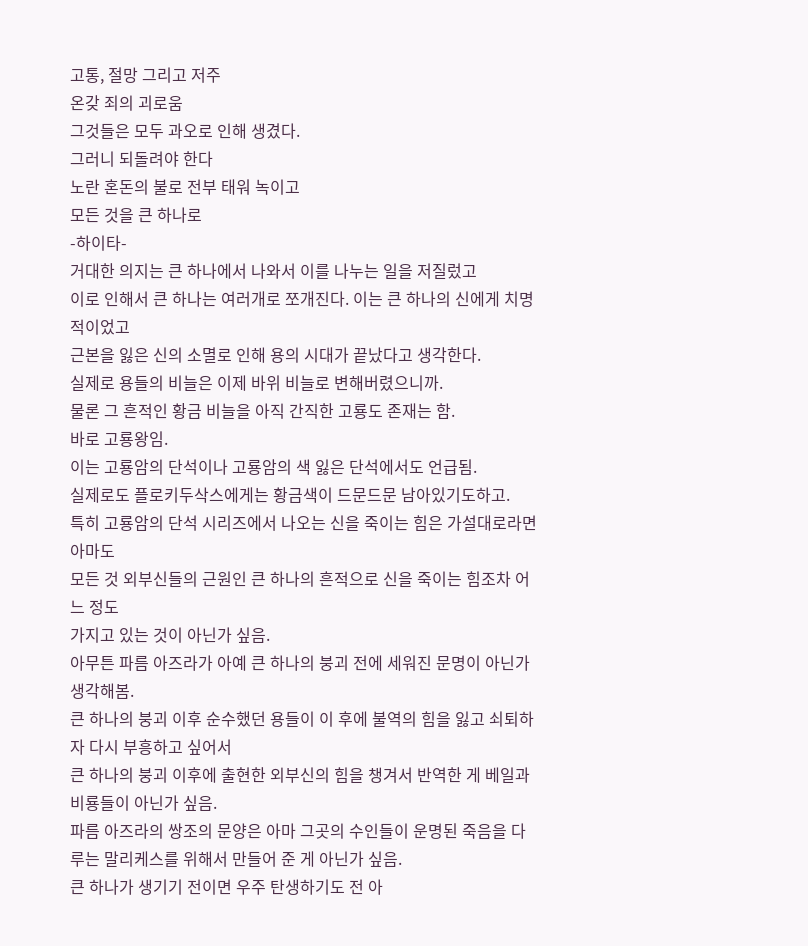고통, 절망 그리고 저주
온갖 죄의 괴로움
그것들은 모두 과오로 인해 생겼다.
그러니 되돌려야 한다
노란 혼돈의 불로 전부 태워 녹이고
모든 것을 큰 하나로
-하이타-
거대한 의지는 큰 하나에서 나와서 이를 나누는 일을 저질렀고
이로 인해서 큰 하나는 여러개로 쪼개진다. 이는 큰 하나의 신에게 치명적이었고
근본을 잃은 신의 소멸로 인해 용의 시대가 끝났다고 생각한다.
실제로 용들의 비늘은 이제 바위 비늘로 변해버렸으니까.
물론 그 흔적인 황금 비늘을 아직 간직한 고룡도 존재는 함.
바로 고룡왕임.
이는 고룡암의 단석이나 고룡암의 색 잃은 단석에서도 언급됨.
실제로도 플로키두삭스에게는 황금색이 드문드문 남아있기도하고.
특히 고룡암의 단석 시리즈에서 나오는 신을 죽이는 힘은 가설대로라면 아마도
모든 것 외부신들의 근원인 큰 하나의 흔적으로 신을 죽이는 힘조차 어느 정도
가지고 있는 것이 아닌가 싶음.
아무튼 파름 아즈라가 아예 큰 하나의 붕괴 전에 세워진 문명이 아닌가 생각해봄.
큰 하나의 붕괴 이후 순수했던 용들이 이 후에 불역의 힘을 잃고 쇠퇴하자 다시 부흥하고 싶어서
큰 하나의 붕괴 이후에 출현한 외부신의 힘을 챙겨서 반역한 게 베일과 비룡들이 아닌가 싶음.
파름 아즈라의 쌍조의 문양은 아마 그곳의 수인들이 운명된 죽음을 다루는 말리케스를 위해서 만들어 준 게 아닌가 싶음.
큰 하나가 생기기 전이면 우주 탄생하기도 전 아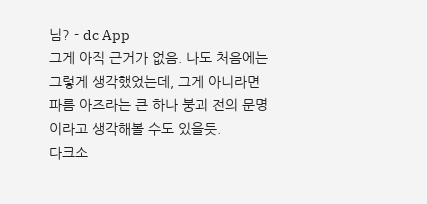님? - dc App
그게 아직 근거가 없음. 나도 처음에는 그렇게 생각했었는데, 그게 아니라면 파름 아즈라는 큰 하나 붕괴 전의 문명이라고 생각해볼 수도 있을듯.
다크소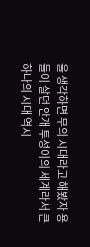울 생각하면 무의 시대라고 해봤자 용들이 살던 안개 투성이의 세계라서 큰 하나의 시대 역시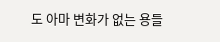도 아마 변화가 없는 용들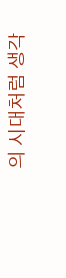의 시대처럼 생각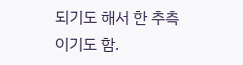되기도 해서 한 추측이기도 함.